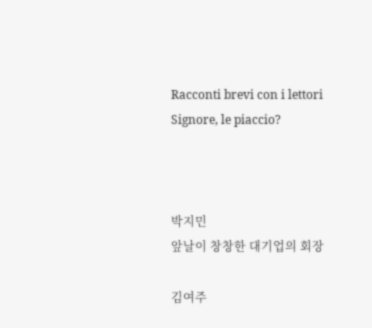Racconti brevi con i lettori
Signore, le piaccio?



박지민
앞날이 창창한 대기업의 회장

김여주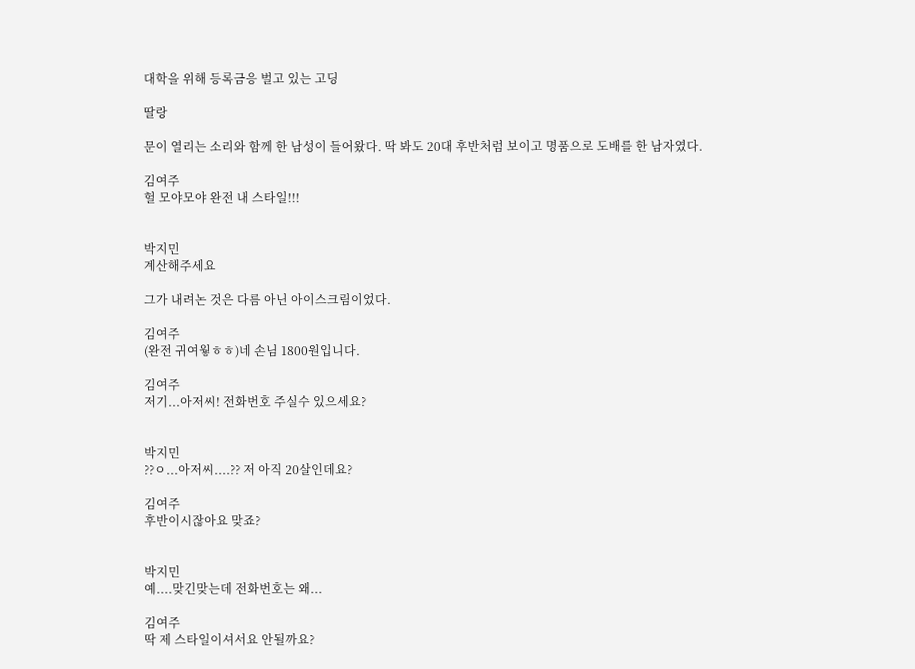대학을 위해 등록금응 벌고 있는 고딩

딸랑

문이 열리는 소리와 함께 한 남성이 들어왔다. 딱 봐도 20대 후반처럼 보이고 명품으로 도배를 한 남자였다.

김여주
헐 모야모야 완전 내 스타일!!!


박지민
계산해주세요

그가 내려논 것은 다름 아닌 아이스크림이었다.

김여주
(완전 귀여웧ㅎㅎ)네 손님 1800원입니다.

김여주
저기...아저씨! 전화번호 주실수 있으세요?


박지민
??ㅇ...아저씨....?? 저 아직 20살인데요?

김여주
후반이시잖아요 맞죠?


박지민
예....맞긴맞는데 전화번호는 왜...

김여주
딱 제 스타일이셔서요 안될까요?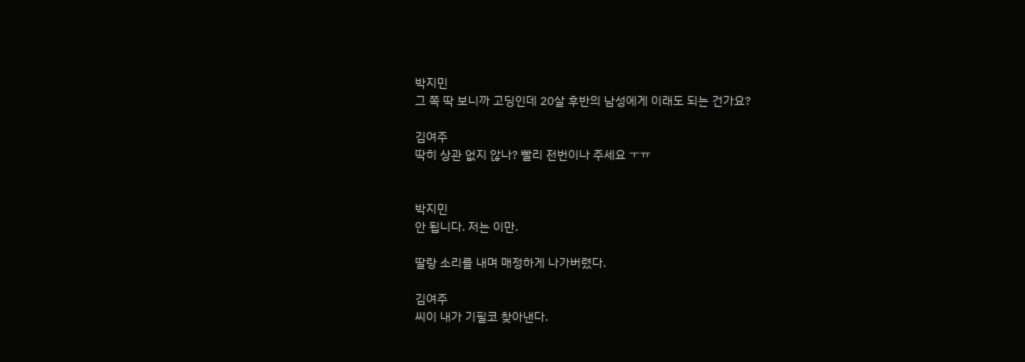박지민
그 쪽 딱 보니까 고딩인데 20살 후반의 남성에게 이래도 되는 건가요?

김여주
딱히 상관 없지 않나? 빨리 전번이나 주세요 ㅜㅠ


박지민
안 됩니다. 저는 이만.

딸랑 소리를 내며 매정하게 나가버렸다.

김여주
씨이 내가 기필코 찾아낸다.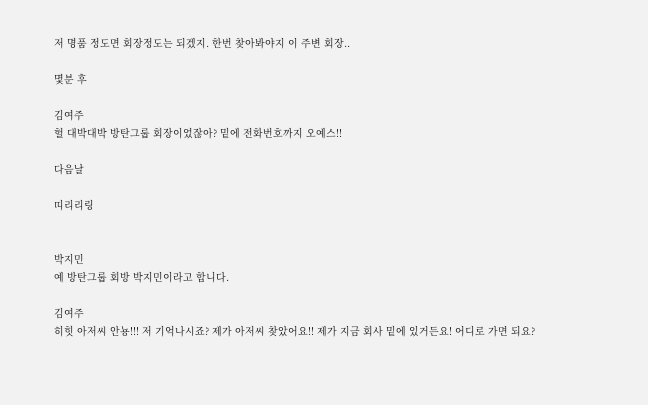저 명품 정도면 회장정도는 되겠지. 한번 찾아봐야지 이 주변 회장..

몇분 후

김여주
헐 대박대박 방탄그룹 회장이었잖아? 밑에 전화번호까지 오예스!!

다음날

띠리리링


박지민
예 방탄그룹 회방 박지민이라고 합니다.

김여주
히힛 아저씨 안뇽!!! 저 기억나시죠? 제가 아저씨 찾았어요!! 제가 지금 회사 밑에 있거든요! 어디로 가면 되요?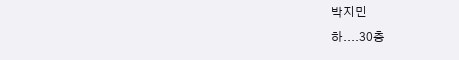박지민
하....30층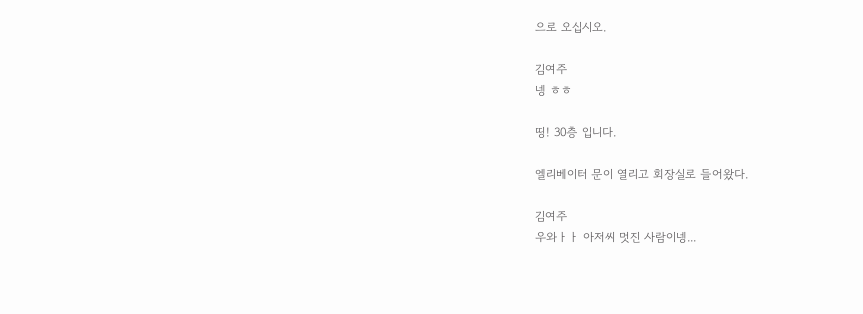으로 오십시오.

김여주
넹 ㅎㅎ

띵! 30층 입니다.

엘리베이터 문이 열리고 회장실로 들어왔다.

김여주
우와ㅏㅏ 아저씨 멋진 사람이넹...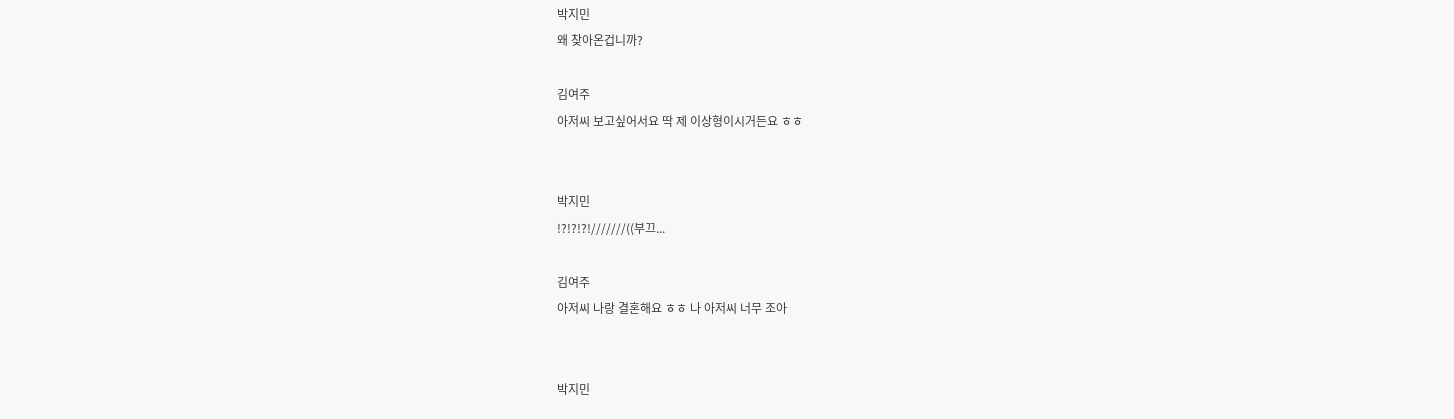박지민
왜 찾아온겁니까?

김여주
아저씨 보고싶어서요 딱 제 이상형이시거든요 ㅎㅎ


박지민
!?!?!?!///////((부끄...

김여주
아저씨 나랑 결혼해요 ㅎㅎ 나 아저씨 너무 조아


박지민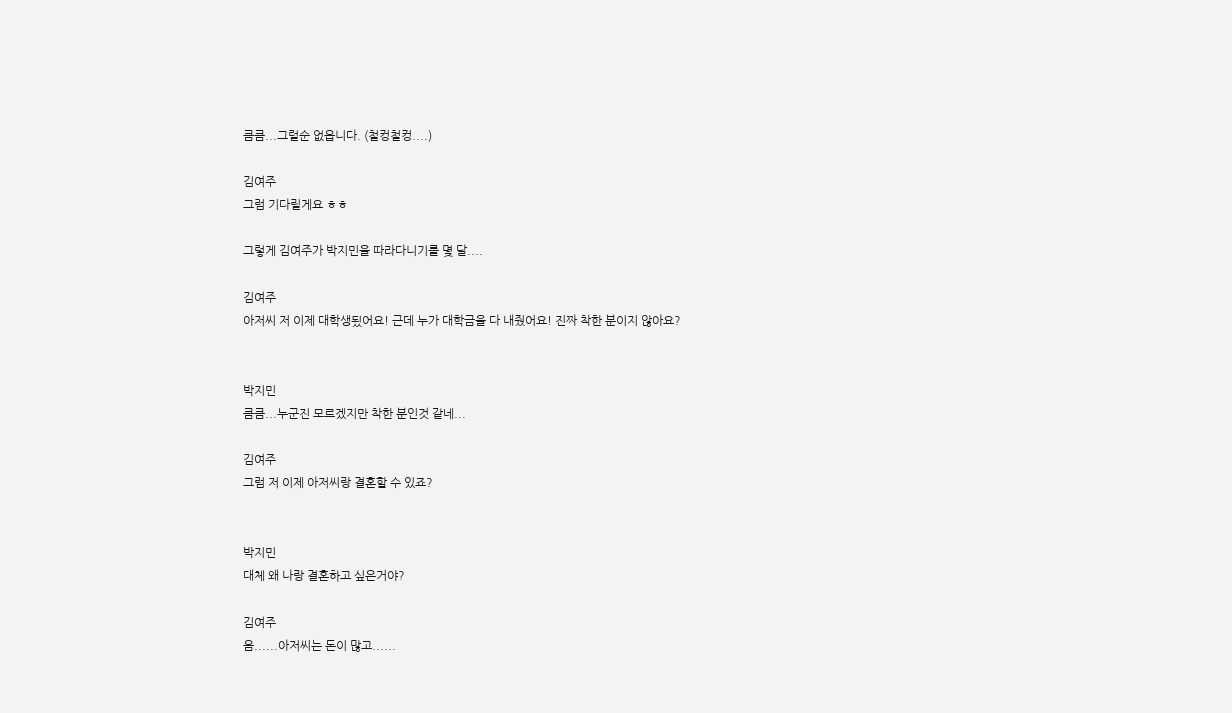큼큼...그럴순 없읍니다. (철컹철컹....)

김여주
그럼 기다릴게요 ㅎㅎ

그렇게 김여주가 박지민을 따라다니기를 몇 달....

김여주
아저씨 저 이제 대학생됬어요! 근데 누가 대학금을 다 내줬어요! 진짜 착한 분이지 않아요?


박지민
큼큼...누군진 모르겠지만 착한 분인것 같네...

김여주
그럼 저 이제 아저씨랑 결혼할 수 있죠?


박지민
대체 왜 나랑 결혼하고 싶은거야?

김여주
음......아저씨는 돈이 많고......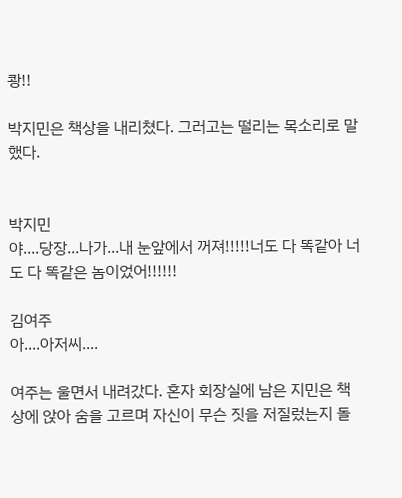쾅!!

박지민은 책상을 내리쳤다. 그러고는 떨리는 목소리로 말했다.


박지민
야....당장...나가...내 눈앞에서 꺼져!!!!!너도 다 똑같아 너도 다 똑같은 놈이었어!!!!!!

김여주
아....아저씨....

여주는 울면서 내려갔다. 혼자 회장실에 남은 지민은 책상에 앉아 숨을 고르며 자신이 무슨 짓을 저질렀는지 돌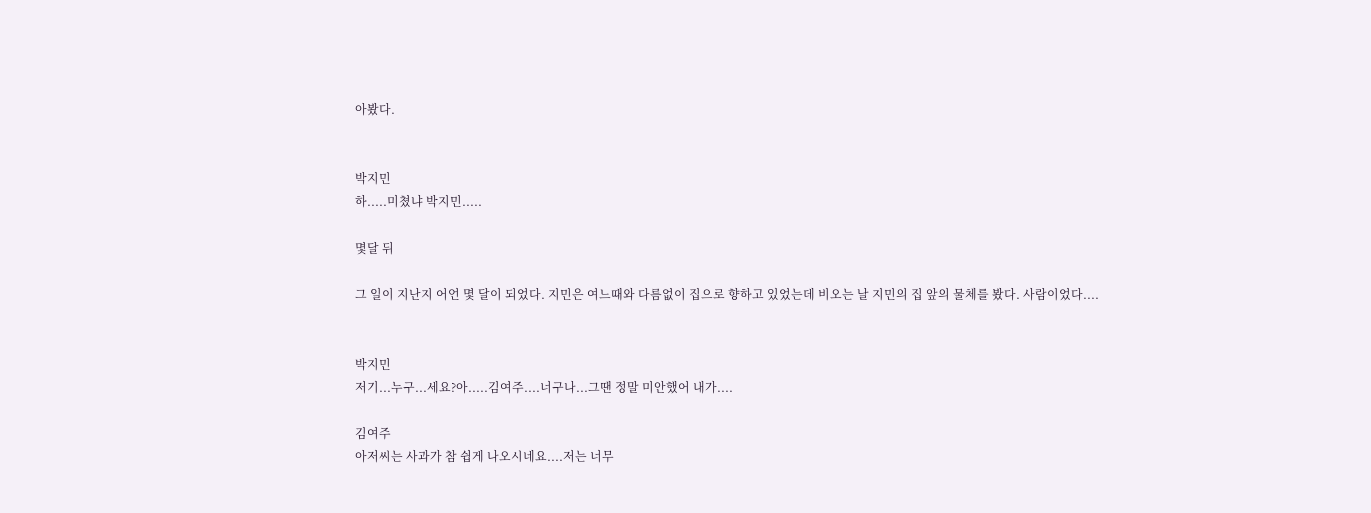아봤다.


박지민
하.....미쳤냐 박지민.....

몇달 뒤

그 일이 지난지 어언 몇 달이 되었다. 지민은 여느때와 다름없이 집으로 향하고 있었는데 비오는 날 지민의 집 앞의 물체를 봤다. 사람이었다....


박지민
저기...누구...세요?아.....김여주....너구나...그땐 정말 미안했어 내가....

김여주
아저씨는 사과가 참 쉽게 나오시네요....저는 너무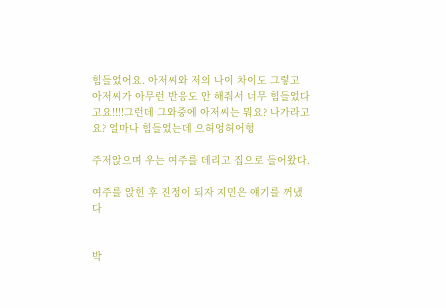힘들었어요. 아저씨와 저의 나이 차이도 그렇고 아저씨가 아무런 반응도 안 해줘서 너무 힘들었다고요!!!!그런데 그와중에 아저씨는 뭐요? 나가라고요? 얼마나 힘들었는데 으허엉허어헝

주저앉으며 우는 여주를 데리고 집으로 들어왔다.

여주를 앉힌 후 진정이 되자 지민은 얘기를 꺼냈다


박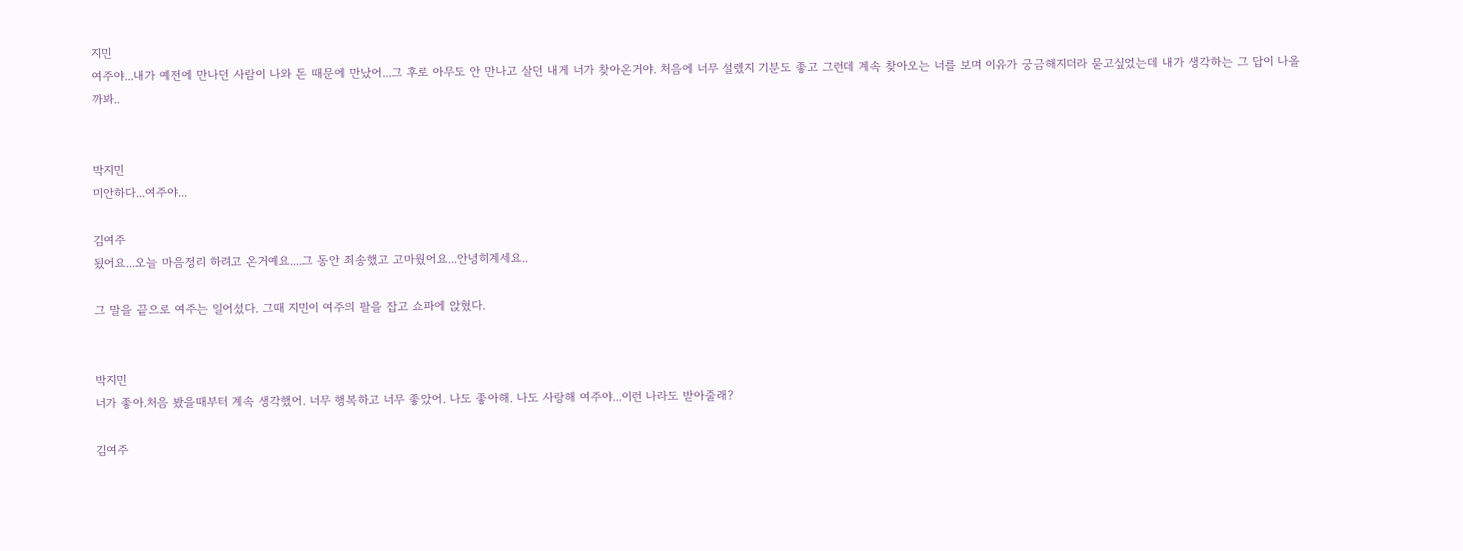지민
여주야...내가 예전에 만나던 사람이 나와 돈 때문에 만났어...그 후로 아무도 안 만나고 살던 내게 너가 찾아온거야. 처음에 너무 설렜지 기분도 좋고 그런데 계속 찾아오는 너를 보며 이유가 궁금해지더라 묻고싶었는데 내가 생각하는 그 답이 나올까봐..


박지민
미안하다...여주야...

김여주
됬어요...오늘 마음정리 하려고 온거예요....그 동안 죄송했고 고마웠어요...안녕히계세요..

그 말을 끝으로 여주는 일어섰다. 그때 지민이 여주의 팔을 잡고 쇼파에 앉혔다.


박지민
너가 좋아.처음 봤을때부터 계속 생각했어. 너무 행복하고 너무 좋았어. 나도 좋아해. 나도 사랑해 여주야...이런 나라도 받아줄래?

김여주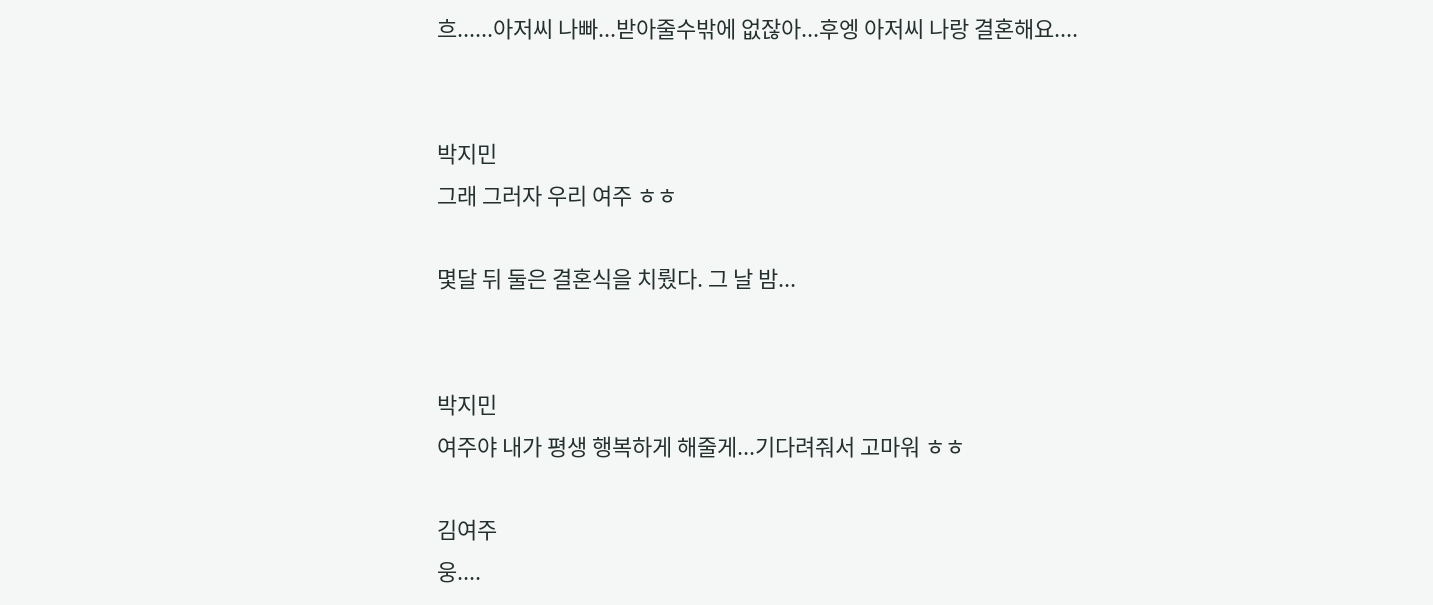흐......아저씨 나빠...받아줄수밖에 없잖아...후엥 아저씨 나랑 결혼해요....


박지민
그래 그러자 우리 여주 ㅎㅎ

몇달 뒤 둘은 결혼식을 치뤘다. 그 날 밤...


박지민
여주야 내가 평생 행복하게 해줄게...기다려줘서 고마워 ㅎㅎ

김여주
웅....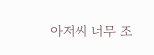아저씨 너무 조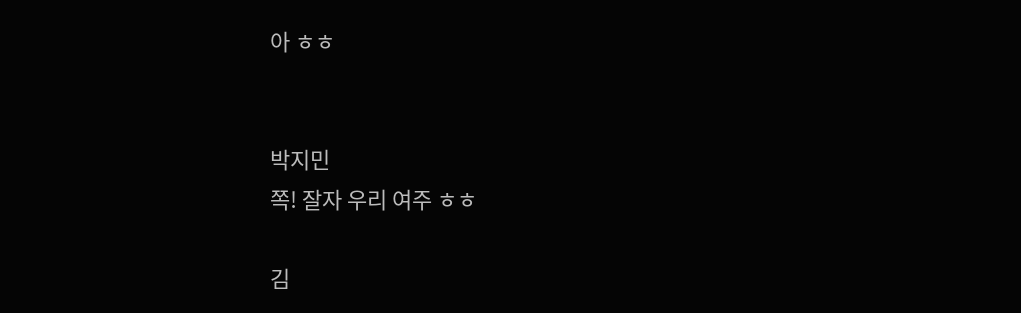아 ㅎㅎ


박지민
쪽! 잘자 우리 여주 ㅎㅎ

김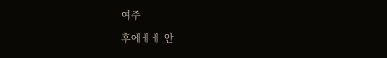여주
후에ㅔㅔ 안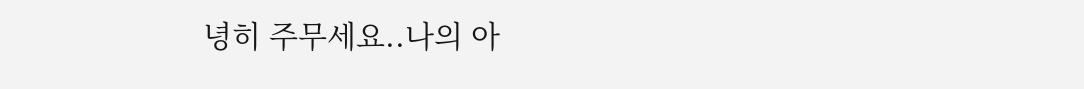녕히 주무세요..나의 아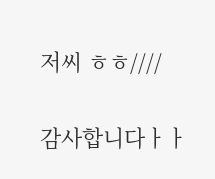저씨 ㅎㅎ////

감사합니다ㅏㅏ